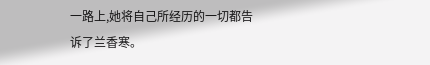一路上,她将自己所经历的一切都告诉了兰香寒。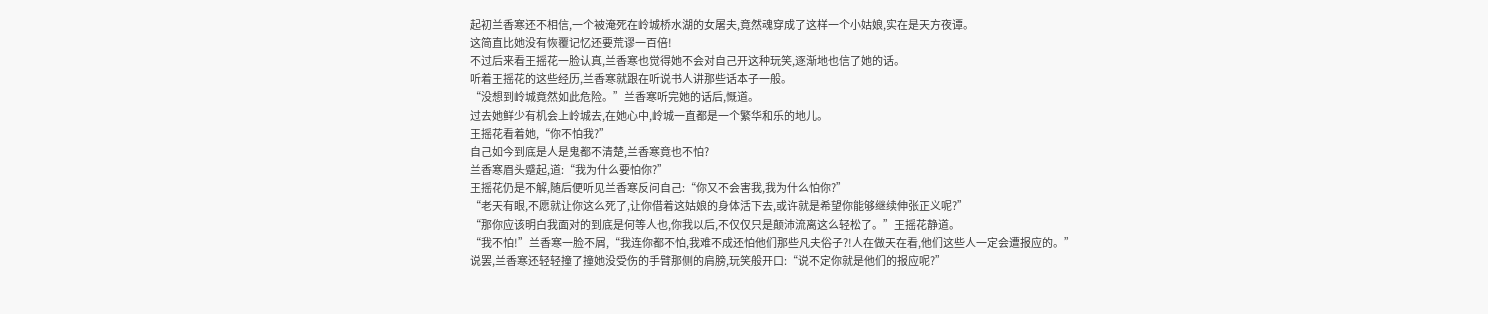起初兰香寒还不相信,一个被淹死在岭城桥水湖的女屠夫,竟然魂穿成了这样一个小姑娘,实在是天方夜谭。
这简直比她没有恢覆记忆还要荒谬一百倍!
不过后来看王摇花一脸认真,兰香寒也觉得她不会对自己开这种玩笑,逐渐地也信了她的话。
听着王摇花的这些经历,兰香寒就跟在听说书人讲那些话本子一般。
“没想到岭城竟然如此危险。”兰香寒听完她的话后,慨道。
过去她鲜少有机会上岭城去,在她心中,岭城一直都是一个繁华和乐的地儿。
王摇花看着她,“你不怕我?”
自己如今到底是人是鬼都不清楚,兰香寒竟也不怕?
兰香寒眉头蹙起,道:“我为什么要怕你?”
王摇花仍是不解,随后便听见兰香寒反问自己:“你又不会害我,我为什么怕你?”
“老天有眼,不愿就让你这么死了,让你借着这姑娘的身体活下去,或许就是希望你能够继续伸张正义呢?”
“那你应该明白我面对的到底是何等人也,你我以后,不仅仅只是颠沛流离这么轻松了。”王摇花静道。
“我不怕!”兰香寒一脸不屑,“我连你都不怕,我难不成还怕他们那些凡夫俗子?!人在做天在看,他们这些人一定会遭报应的。”
说罢,兰香寒还轻轻撞了撞她没受伤的手臂那侧的肩膀,玩笑般开口:“说不定你就是他们的报应呢?”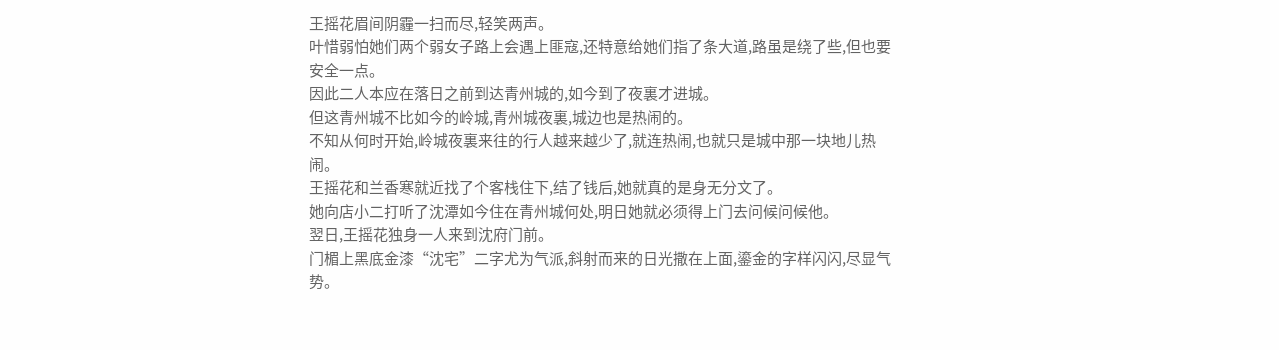王摇花眉间阴霾一扫而尽,轻笑两声。
叶惜弱怕她们两个弱女子路上会遇上匪寇,还特意给她们指了条大道,路虽是绕了些,但也要安全一点。
因此二人本应在落日之前到达青州城的,如今到了夜裏才进城。
但这青州城不比如今的岭城,青州城夜裏,城边也是热闹的。
不知从何时开始,岭城夜裏来往的行人越来越少了,就连热闹,也就只是城中那一块地儿热闹。
王摇花和兰香寒就近找了个客栈住下,结了钱后,她就真的是身无分文了。
她向店小二打听了沈潭如今住在青州城何处,明日她就必须得上门去问候问候他。
翌日,王摇花独身一人来到沈府门前。
门楣上黑底金漆“沈宅”二字尤为气派,斜射而来的日光撒在上面,鎏金的字样闪闪,尽显气势。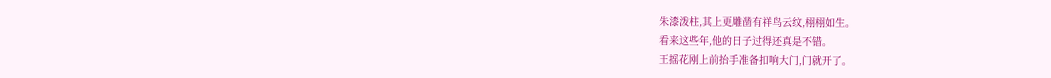朱漆泼柱,其上更雕凿有祥鸟云纹,栩栩如生。
看来这些年,他的日子过得还真是不错。
王摇花刚上前抬手准备扣响大门,门就开了。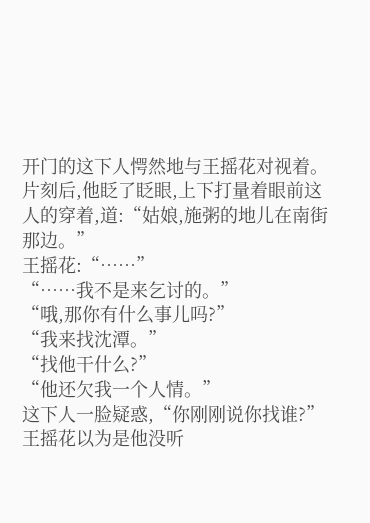开门的这下人愕然地与王摇花对视着。
片刻后,他眨了眨眼,上下打量着眼前这人的穿着,道:“姑娘,施粥的地儿在南街那边。”
王摇花:“……”
“……我不是来乞讨的。”
“哦,那你有什么事儿吗?”
“我来找沈潭。”
“找他干什么?”
“他还欠我一个人情。”
这下人一脸疑惑,“你刚刚说你找谁?”
王摇花以为是他没听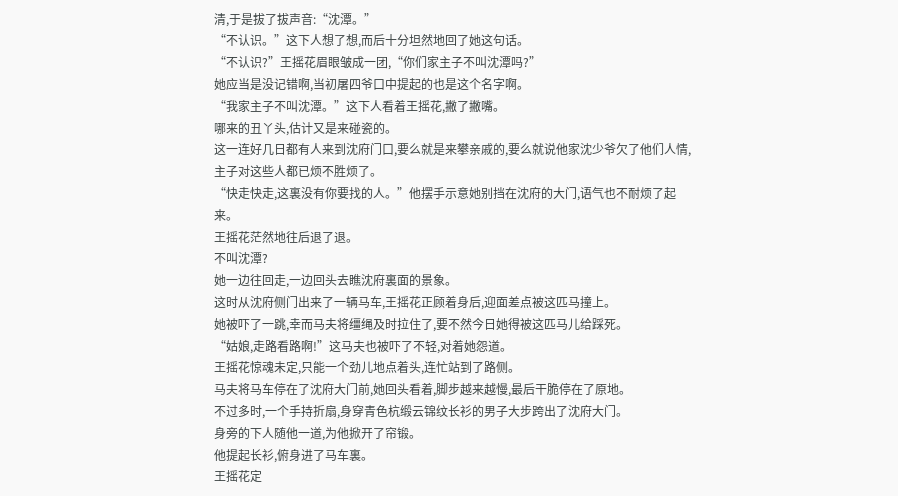清,于是拔了拔声音:“沈潭。”
“不认识。”这下人想了想,而后十分坦然地回了她这句话。
“不认识?”王摇花眉眼皱成一团,“你们家主子不叫沈潭吗?”
她应当是没记错啊,当初屠四爷口中提起的也是这个名字啊。
“我家主子不叫沈潭。”这下人看着王摇花,撇了撇嘴。
哪来的丑丫头,估计又是来碰瓷的。
这一连好几日都有人来到沈府门口,要么就是来攀亲戚的,要么就说他家沈少爷欠了他们人情,主子对这些人都已烦不胜烦了。
“快走快走,这裏没有你要找的人。”他摆手示意她别挡在沈府的大门,语气也不耐烦了起来。
王摇花茫然地往后退了退。
不叫沈潭?
她一边往回走,一边回头去瞧沈府裏面的景象。
这时从沈府侧门出来了一辆马车,王摇花正顾着身后,迎面差点被这匹马撞上。
她被吓了一跳,幸而马夫将缰绳及时拉住了,要不然今日她得被这匹马儿给踩死。
“姑娘,走路看路啊!”这马夫也被吓了不轻,对着她怨道。
王摇花惊魂未定,只能一个劲儿地点着头,连忙站到了路侧。
马夫将马车停在了沈府大门前,她回头看着,脚步越来越慢,最后干脆停在了原地。
不过多时,一个手持折扇,身穿青色杭缎云锦纹长衫的男子大步跨出了沈府大门。
身旁的下人随他一道,为他掀开了帘锻。
他提起长衫,俯身进了马车裏。
王摇花定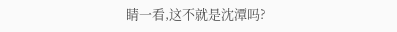睛一看,这不就是沈潭吗?